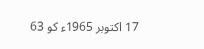17 اکتوبر 1965ء کو 63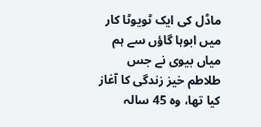ماڈل کی ایک ٹویوٹا کار میں ابوہا گاؤں سے ہم میاں بیوی نے جس طلاطم خیز زندگی کا آغاز کیا تھا، وہ 45 سالہ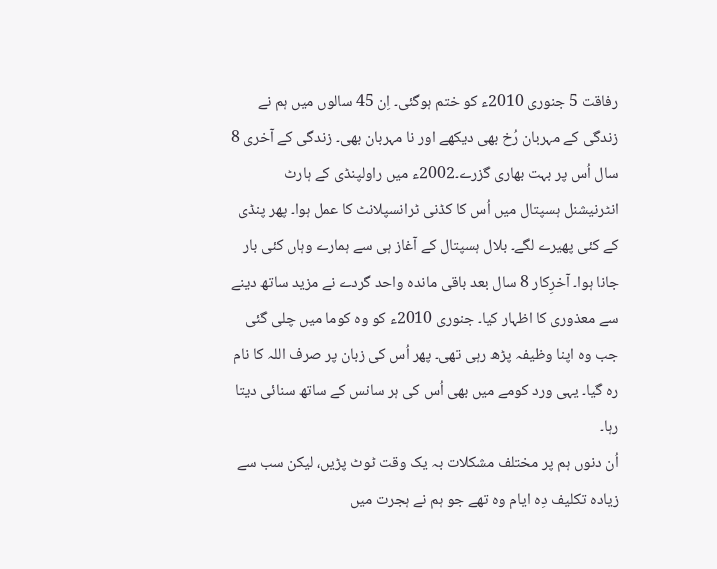رفاقت 5 جنوری 2010ء کو ختم ہوگئی۔ اِن 45 سالوں میں ہم نے زندگی کے مہربان رُخ بھی دیکھے اور نا مہربان بھی۔ زندگی کے آخری 8 سال اُس پر بہت بھاری گزرے۔2002ء میں راولپنڈی کے ہارٹ انٹرنیشنل ہسپتال میں اُس کا کڈنی ٹرانسپلانٹ کا عمل ہوا۔ پھر پنڈی کے کئی پھیرے لگے۔ بلال ہسپتال کے آغاز ہی سے ہمارے وہاں کئی بار جانا ہوا۔ آخرِکار 8 سال بعد باقی ماندہ واحد گردے نے مزید ساتھ دینے سے معذوری کا اظہار کیا۔ جنوری 2010ء کو وہ کوما میں چلی گئی جب وہ اپنا وظیفہ پڑھ رہی تھی۔ پھر اُس کی زبان پر صرف اللہ کا نام رہ گیا۔ یہی ورد کومے میں بھی اُس کی ہر سانس کے ساتھ سنائی دیتا رہا۔
اُن دنوں ہم پر مختلف مشکلات بہ یک وقت ٹوٹ پڑیں، لیکن سب سے زیادہ تکلیف دِہ ایام وہ تھے جو ہم نے ہجرت میں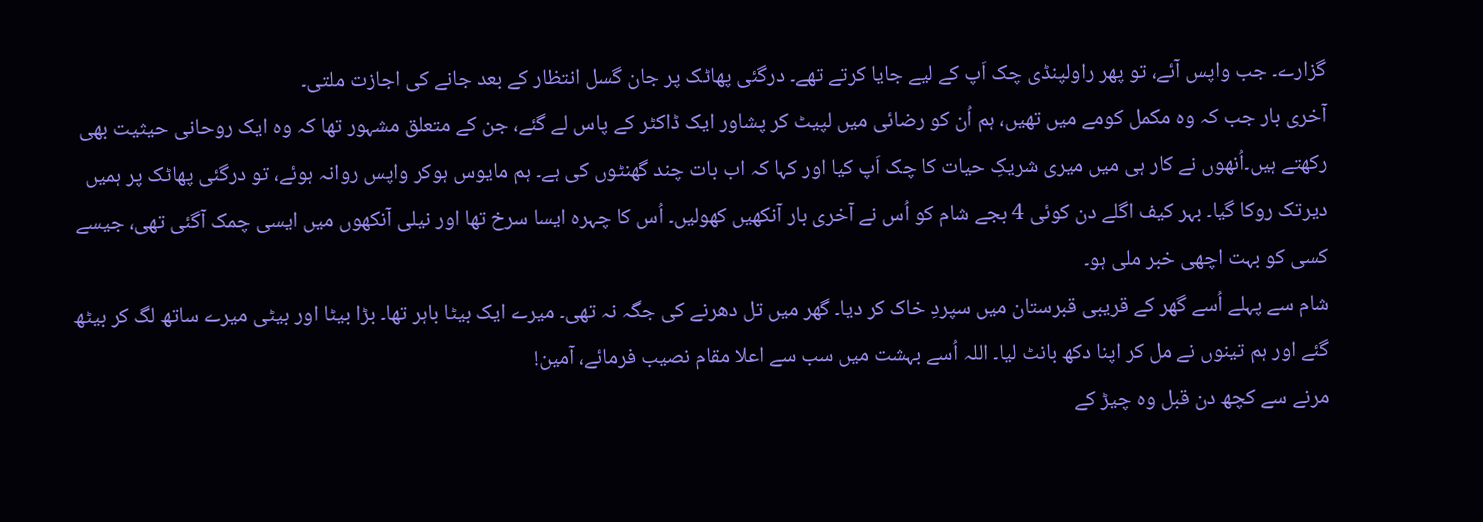گزارے۔ جب واپس آئے، تو پھر راولپنڈی چک اَپ کے لیے جایا کرتے تھے۔ درگئی پھاٹک پر جان گسل انتظار کے بعد جانے کی اجازت ملتی۔
آخری بار جب کہ وہ مکمل کومے میں تھیں، ہم اُن کو رضائی میں لپیٹ کر پشاور ایک ڈاکٹر کے پاس لے گئے، جن کے متعلق مشہور تھا کہ وہ ایک روحانی حیثیت بھی رکھتے ہیں۔اُنھوں نے کار ہی میں میری شریکِ حیات کا چک اَپ کیا اور کہا کہ اب بات چند گھنٹوں کی ہے۔ ہم مایوس ہوکر واپس روانہ ہوئے، تو درگئی پھاٹک پر ہمیں دیرتک روکا گیا۔ بہر کیف اگلے دن کوئی 4 بجے شام کو اُس نے آخری بار آنکھیں کھولیں۔ اُس کا چہرہ ایسا سرخ تھا اور نیلی آنکھوں میں ایسی چمک آگئی تھی، جیسے کسی کو بہت اچھی خبر ملی ہو۔
شام سے پہلے اُسے گھر کے قریبی قبرستان میں سپردِ خاک کر دیا۔ گھر میں تل دھرنے کی جگہ نہ تھی۔ میرے ایک بیٹا باہر تھا۔ بڑا بیٹا اور بیٹی میرے ساتھ لگ کر بیٹھ گئے اور ہم تینوں نے مل کر اپنا دکھ بانٹ لیا۔ اللہ اُسے بہشت میں سب سے اعلا مقام نصیب فرمائے، آمین!
مرنے سے کچھ دن قبل وہ چیڑ کے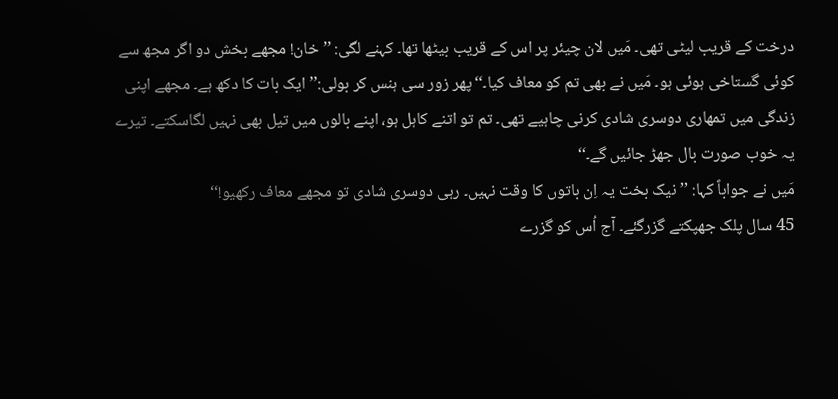درخت کے قریب لیٹی تھی۔ مَیں لان چیئر پر اس کے قریب بیٹھا تھا۔ کہنے لگی: ’’خان! مجھے بخش دو اگر مجھ سے کوئی گستاخی ہوئی ہو۔ مَیں نے بھی تم کو معاف کیا۔‘‘پھر زور سی ہنس کر بولی:’’ایک بات کا دکھ ہے۔ مجھے اپنی زندگی میں تمھاری دوسری شادی کرنی چاہیے تھی۔ تم تو اتنے کاہل ہو، اپنے بالوں میں تیل بھی نہیں لگاسکتے۔ تیرے یہ خوب صورت بال جھڑ جائیں گے۔‘‘
مَیں نے جواباً کہا: ’’نیک بخت یہ اِن باتوں کا وقت نہیں۔ رہی دوسری شادی تو مجھے معاف رکھیو!‘‘
45 سال پلک جھپکتے گزرگئے۔ آج اُس کو گزرے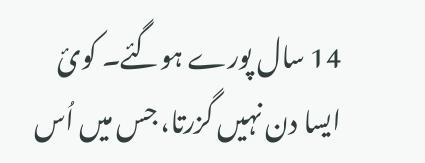14 سال پورے ہوگئے۔ کوئ ایسا دن نہیں گزرتا، جس میں اُس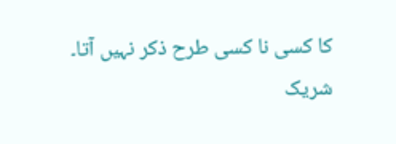کا کسی نا کسی طرح ذکر نہیں آتا۔
شریک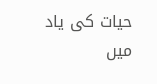حیات کی یاد میں